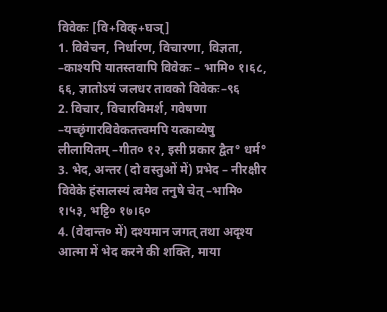विवेकः [वि+विक्+घञ्]
1. विवेचन, निर्धारण, विचारणा, विज्ञता, –काश्यपि यातस्तवापि विवेकः – भामि० १।६८, ६६, ज्ञातोऽयं जलधर तावको विवेकः–९६
2. विचार, विचारविमर्श, गवेषणा –यच्छृंगारविवेकतत्त्वमपि यत्काव्येषु लीलायितम् –गीत० १२, इसी प्रकार द्वैत° धर्म°
3. भेद, अन्तर (दो वस्तुओं में) प्रभेद – नीरक्षीर विवेके हंसालस्यं त्वमेव तनुषे चेत् –भामि० १।५३, भट्टि० १७।६०
4. (वेदान्त० में) दश्यमान जगत् तथा अदृश्य आत्मा में भेद करने की शक्ति, माया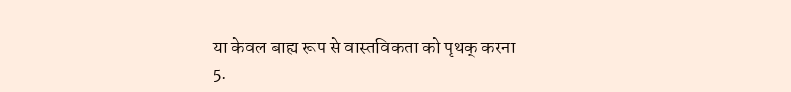या केवल बाह्य रूप से वास्तविकता को पृथक् करना
5.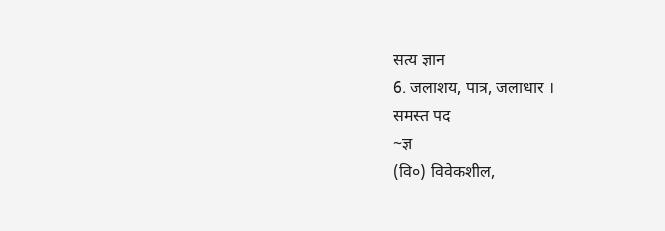सत्य ज्ञान
6. जलाशय, पात्र, जलाधार ।
समस्त पद
~ज्ञ
(वि०) विवेकशील,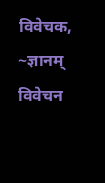विवेचक,
~ज्ञानम्
विवेचन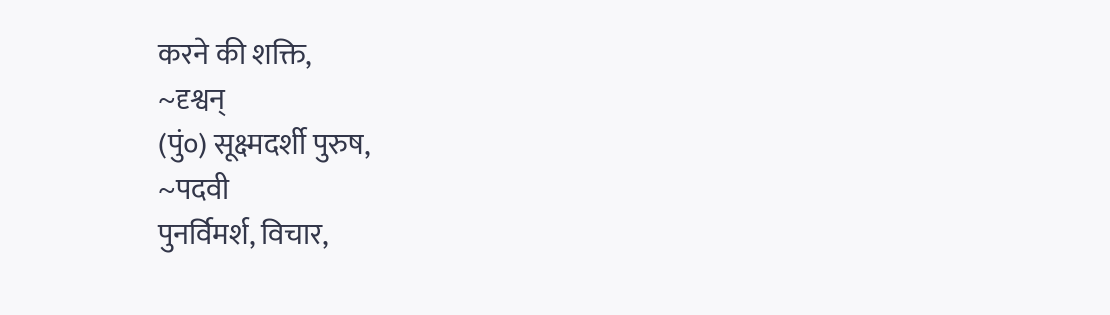करने की शक्ति,
~दृश्वन्
(पुं०) सूक्ष्मदर्शी पुरुष,
~पदवी
पुनर्विमर्श, विचार,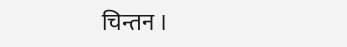चिन्तन ।